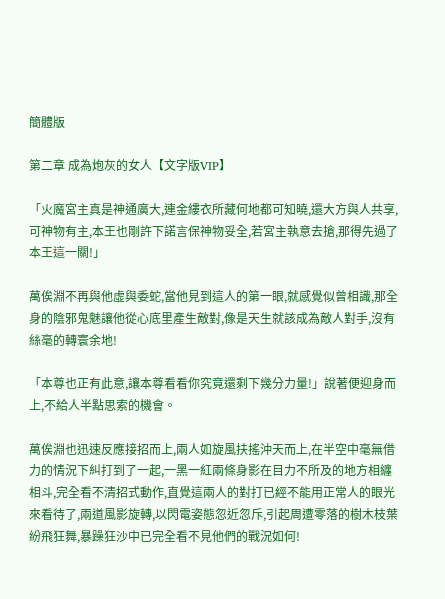簡體版

第二章 成為炮灰的女人【文字版VIP】

「火魔宮主真是神通廣大,連金縷衣所藏何地都可知曉,還大方與人共享,可神物有主,本王也剛許下諾言保神物妥全,若宮主執意去搶,那得先過了本王這一關!」

萬俟淵不再與他虛與委蛇,當他見到這人的第一眼,就感覺似曾相識,那全身的陰邪鬼魅讓他從心底里產生敵對,像是天生就該成為敵人對手,沒有絲毫的轉寰余地!

「本尊也正有此意,讓本尊看看你究竟還剩下幾分力量!」說著便迎身而上,不給人半點思索的機會。

萬俟淵也迅速反應接招而上,兩人如旋風扶搖沖天而上,在半空中毫無借力的情況下糾打到了一起,一黑一紅兩條身影在目力不所及的地方相纏相斗,完全看不清招式動作,直覺這兩人的對打已經不能用正常人的眼光來看待了,兩道風影旋轉,以閃電姿態忽近忽斥,引起周遭零落的樹木枝葉紛飛狂舞,暴躁狂沙中已完全看不見他們的戰況如何!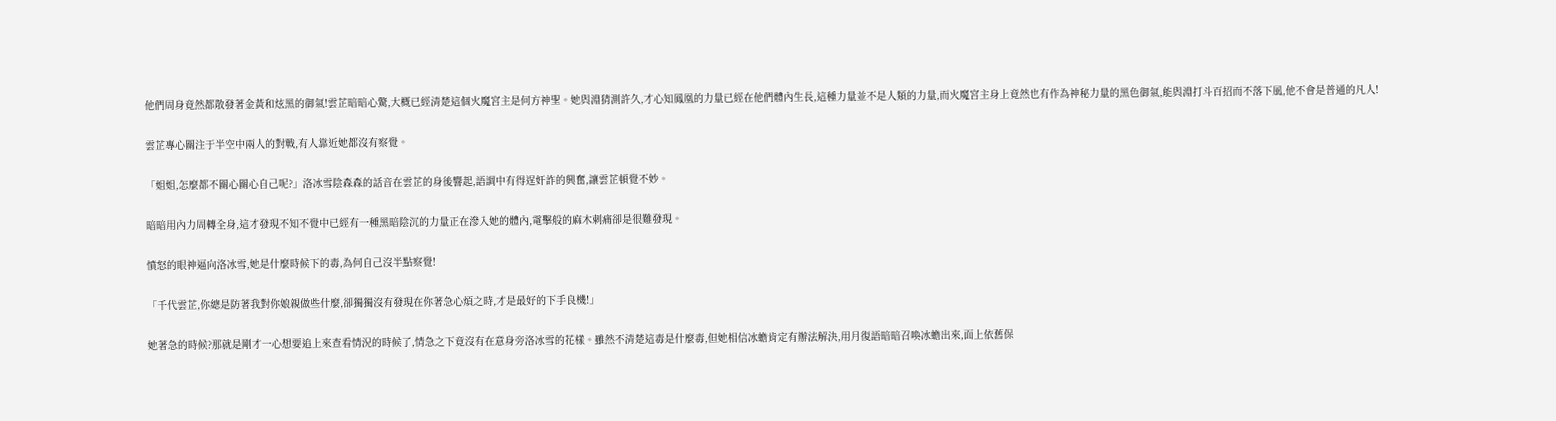他們周身竟然都散發著金黃和炫黑的御氣!雲芷暗暗心驚,大概已經清楚這個火魔宮主是何方神聖。她與淵猜測許久,才心知鳳凰的力量已經在他們體內生長,這種力量並不是人類的力量,而火魔宮主身上竟然也有作為神秘力量的黑色御氣,能與淵打斗百招而不落下風,他不會是普通的凡人!

雲芷專心關注于半空中兩人的對戰,有人靠近她都沒有察覺。

「姐姐,怎麼都不關心關心自己呢?」洛冰雪陰森森的話音在雲芷的身後響起,語調中有得逞奸詐的興奮,讓雲芷頓覺不妙。

暗暗用內力周轉全身,這才發現不知不覺中已經有一種黑暗陰沉的力量正在滲入她的體內,電擊般的麻木刺痛卻是很難發現。

憤怒的眼神逼向洛冰雪,她是什麼時候下的毒,為何自己沒半點察覺!

「千代雲芷,你總是防著我對你娘親做些什麼,卻獨獨沒有發現在你著急心煩之時,才是最好的下手良機!」

她著急的時候?那就是剛才一心想要追上來查看情況的時候了,情急之下竟沒有在意身旁洛冰雪的花樣。雖然不清楚這毒是什麼毒,但她相信冰蟾肯定有辦法解決,用月復語暗暗召喚冰蟾出來,面上依舊保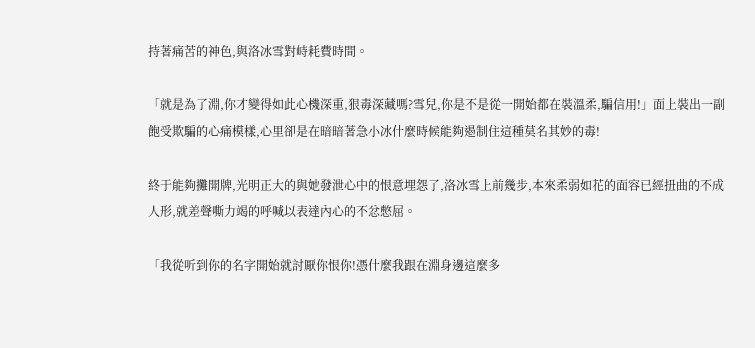持著痛苦的神色,與洛冰雪對峙耗費時間。

「就是為了淵,你才變得如此心機深重,狠毒深藏嗎?雪兒,你是不是從一開始都在裝溫柔,騙信用!」面上裝出一副飽受欺騙的心痛模樣,心里卻是在暗暗著急小冰什麼時候能夠遏制住這種莫名其妙的毒!

終于能夠攤開牌,光明正大的與她發泄心中的恨意埋怨了,洛冰雪上前幾步,本來柔弱如花的面容已經扭曲的不成人形,就差聲嘶力竭的呼喊以表達內心的不忿憋屈。

「我從听到你的名字開始就討厭你恨你!憑什麼我跟在淵身邊這麼多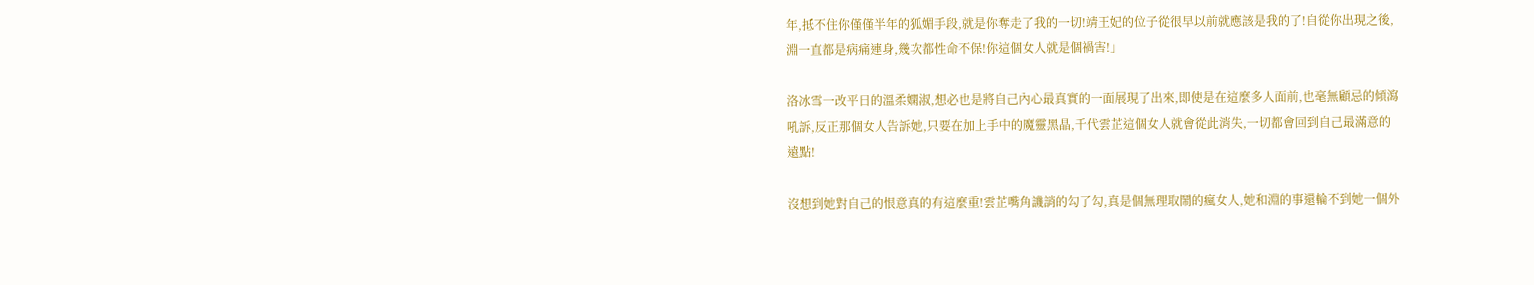年,抵不住你僅僅半年的狐媚手段,就是你奪走了我的一切!靖王妃的位子從很早以前就應該是我的了!自從你出現之後,淵一直都是病痛連身,幾次都性命不保!你這個女人就是個禍害!」

洛冰雪一改平日的溫柔嫻淑,想必也是將自己內心最真實的一面展現了出來,即使是在這麼多人面前,也毫無顧忌的傾瀉吼訴,反正那個女人告訴她,只要在加上手中的魔靈黑晶,千代雲芷這個女人就會從此消失,一切都會回到自己最滿意的遠點!

沒想到她對自己的恨意真的有這麼重!雲芷嘴角譏誚的勾了勾,真是個無理取鬧的瘋女人,她和淵的事還輪不到她一個外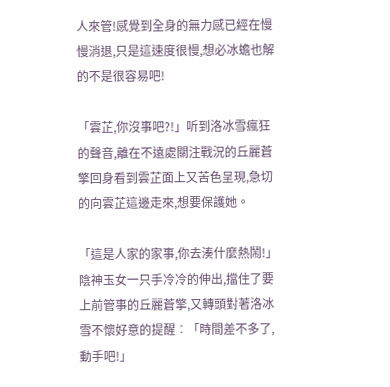人來管!感覺到全身的無力感已經在慢慢消退,只是這速度很慢,想必冰蟾也解的不是很容易吧!

「雲芷,你沒事吧?!」听到洛冰雪瘋狂的聲音,離在不遠處關注戰況的丘麗蒼擎回身看到雲芷面上又苦色呈現,急切的向雲芷這邊走來,想要保護她。

「這是人家的家事,你去湊什麼熱鬧!」陰神玉女一只手冷冷的伸出,擋住了要上前管事的丘麗蒼擎,又轉頭對著洛冰雪不懷好意的提醒︰「時間差不多了,動手吧!」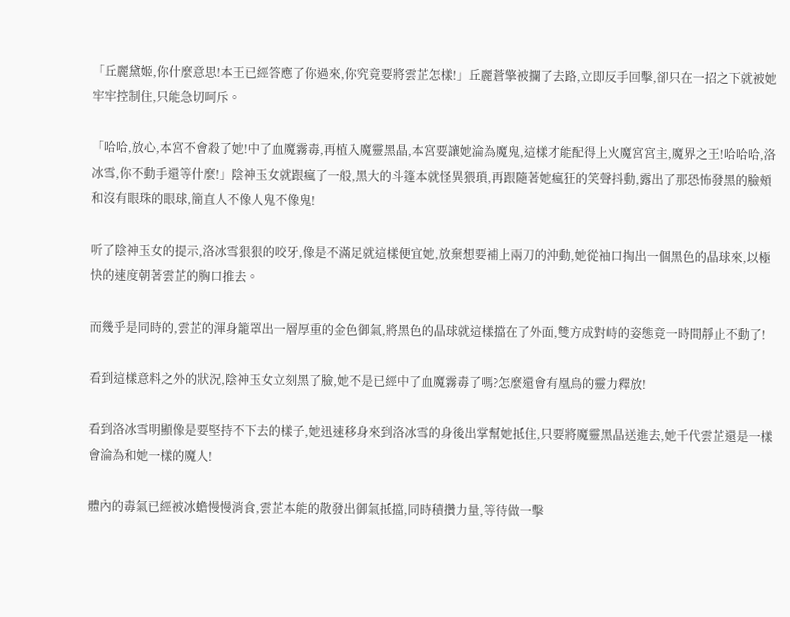「丘麗黛姬,你什麼意思!本王已經答應了你過來,你究竟要將雲芷怎樣!」丘麗蒼擎被攔了去路,立即反手回擊,卻只在一招之下就被她牢牢控制住,只能急切呵斥。

「哈哈,放心,本宮不會殺了她!中了血魔霧毒,再植入魔靈黑晶,本宮要讓她淪為魔鬼,這樣才能配得上火魔宮宮主,魔界之王!哈哈哈,洛冰雪,你不動手還等什麼!」陰神玉女就跟瘋了一般,黑大的斗篷本就怪異猥瑣,再跟隨著她瘋狂的笑聲抖動,露出了那恐怖發黑的臉頰和沒有眼珠的眼球,簡直人不像人鬼不像鬼!

听了陰神玉女的提示,洛冰雪狠狠的咬牙,像是不滿足就這樣便宜她,放棄想要補上兩刀的沖動,她從袖口掏出一個黑色的晶球來,以極快的速度朝著雲芷的胸口推去。

而幾乎是同時的,雲芷的渾身籠罩出一層厚重的金色御氣,將黑色的晶球就這樣擋在了外面,雙方成對峙的姿態竟一時間靜止不動了!

看到這樣意料之外的狀況,陰神玉女立刻黑了臉,她不是已經中了血魔霧毒了嗎?怎麼還會有凰鳥的靈力釋放!

看到洛冰雪明顯像是要堅持不下去的樣子,她迅速移身來到洛冰雪的身後出掌幫她抵住,只要將魔靈黑晶送進去,她千代雲芷還是一樣會淪為和她一樣的魔人!

體內的毒氣已經被冰蟾慢慢消食,雲芷本能的散發出御氣抵擋,同時積攢力量,等待做一擊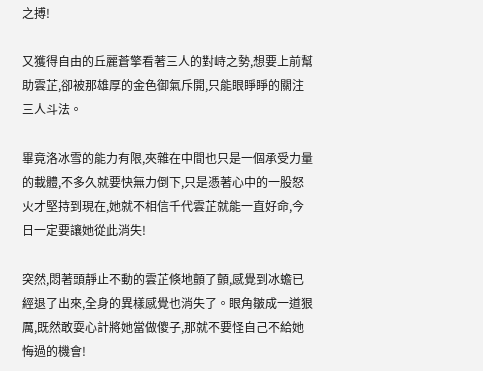之搏!

又獲得自由的丘麗蒼擎看著三人的對峙之勢,想要上前幫助雲芷,卻被那雄厚的金色御氣斥開,只能眼睜睜的關注三人斗法。

畢竟洛冰雪的能力有限,夾雜在中間也只是一個承受力量的載體,不多久就要快無力倒下,只是憑著心中的一股怒火才堅持到現在,她就不相信千代雲芷就能一直好命,今日一定要讓她從此消失!

突然,悶著頭靜止不動的雲芷倏地顫了顫,感覺到冰蟾已經退了出來,全身的異樣感覺也消失了。眼角皺成一道狠厲,既然敢耍心計將她當做傻子,那就不要怪自己不給她悔過的機會!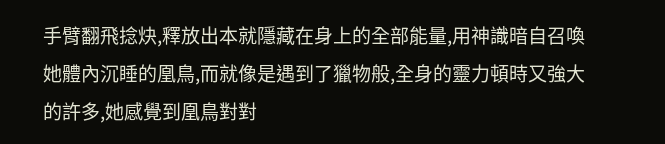手臂翻飛捻炔,釋放出本就隱藏在身上的全部能量,用神識暗自召喚她體內沉睡的凰鳥,而就像是遇到了獵物般,全身的靈力頓時又強大的許多,她感覺到凰鳥對對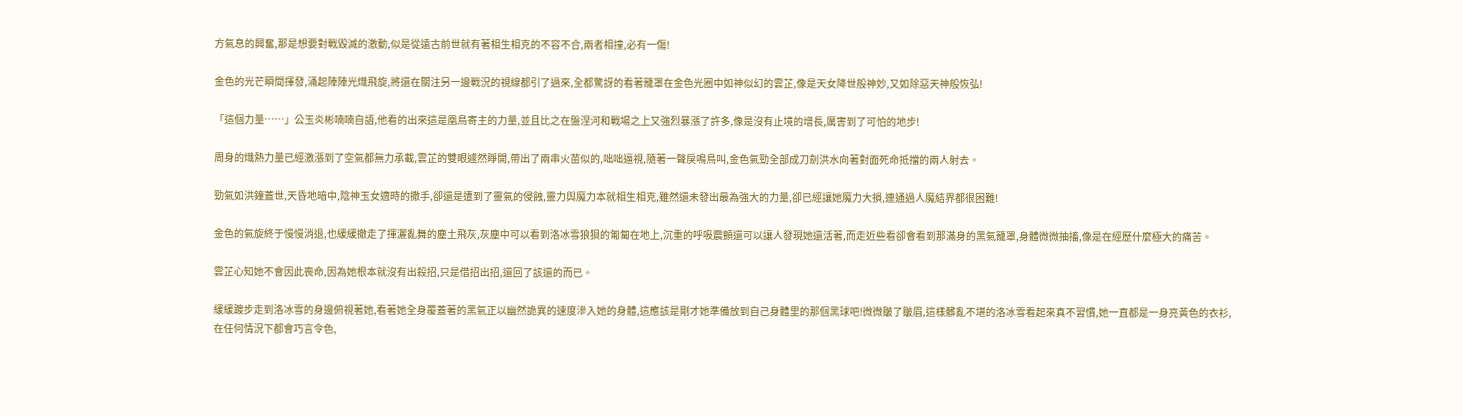方氣息的興奮,那是想要對戰毀滅的激動,似是從遠古前世就有著相生相克的不容不合,兩者相撞,必有一傷!

金色的光芒瞬間揮發,涌起陣陣光熾飛旋,將還在關注另一邊戰況的視線都引了過來,全都驚訝的看著籠罩在金色光圈中如神似幻的雲芷,像是天女降世般神妙,又如除惡天神般恢弘!

「這個力量……」公玉炎彬喃喃自語,他看的出來這是凰鳥寄主的力量,並且比之在盤涅河和戰場之上又強烈暴漲了許多,像是沒有止境的增長,厲害到了可怕的地步!

周身的熾熱力量已經激漲到了空氣都無力承載,雲芷的雙眼遽然睜開,帶出了兩串火苗似的,咄咄逼視,隨著一聲戾鳴鳥叫,金色氣勁全部成刀劍洪水向著對面死命抵擋的兩人射去。

勁氣如洪鐘蓋世,天昏地暗中,陰神玉女適時的撒手,卻還是遭到了靈氣的侵蝕,靈力與魔力本就相生相克,雖然還未發出最為強大的力量,卻已經讓她魔力大損,連通過人魔結界都很困難!

金色的氣旋終于慢慢消退,也緩緩撤走了揮灑亂舞的塵土飛灰,灰塵中可以看到洛冰雪狼狽的匍匐在地上,沉重的呼吸震顫還可以讓人發現她還活著,而走近些看卻會看到那滿身的黑氣籠罩,身體微微抽搐,像是在經歷什麼極大的痛苦。

雲芷心知她不會因此喪命,因為她根本就沒有出殺招,只是借招出招,還回了該還的而已。

緩緩踱步走到洛冰雪的身邊俯視著她,看著她全身覆蓋著的黑氣正以幽然詭異的速度滲入她的身體,這應該是剛才她準備放到自己身體里的那個黑球吧!微微皺了皺眉,這樣髒亂不堪的洛冰雪看起來真不習慣,她一直都是一身亮黃色的衣衫,在任何情況下都會巧言令色,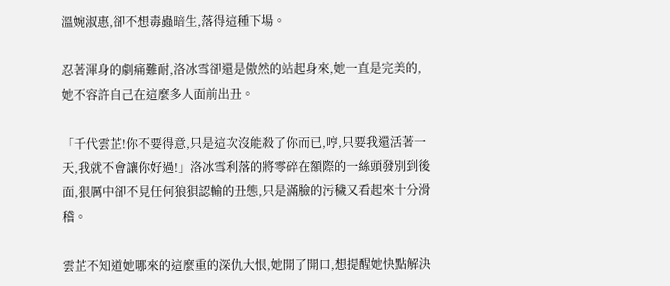溫婉淑惠,卻不想毒蟲暗生,落得這種下場。

忍著渾身的劇痛難耐,洛冰雪卻還是傲然的站起身來,她一直是完美的,她不容許自己在這麼多人面前出丑。

「千代雲芷!你不要得意,只是這次沒能殺了你而已,哼,只要我還活著一天,我就不會讓你好過!」洛冰雪利落的將零碎在額際的一絲頭發別到後面,狠厲中卻不見任何狼狽認輸的丑態,只是滿臉的污穢又看起來十分滑稽。

雲芷不知道她哪來的這麼重的深仇大恨,她開了開口,想提醒她快點解決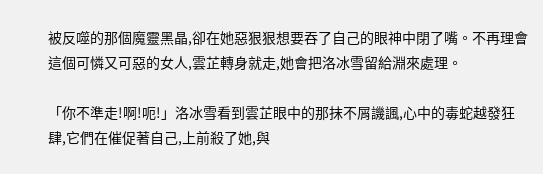被反噬的那個魔靈黑晶,卻在她惡狠狠想要吞了自己的眼神中閉了嘴。不再理會這個可憐又可惡的女人,雲芷轉身就走,她會把洛冰雪留給淵來處理。

「你不準走!啊!呃!」洛冰雪看到雲芷眼中的那抹不屑譏諷,心中的毒蛇越發狂肆,它們在催促著自己,上前殺了她,與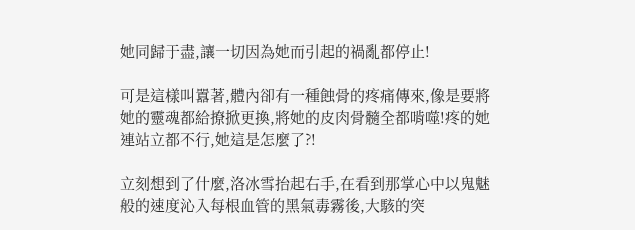她同歸于盡,讓一切因為她而引起的禍亂都停止!

可是這樣叫囂著,體內卻有一種蝕骨的疼痛傳來,像是要將她的靈魂都給撩掀更換,將她的皮肉骨髓全都啃噬!疼的她連站立都不行,她這是怎麼了?!

立刻想到了什麼,洛冰雪抬起右手,在看到那掌心中以鬼魅般的速度沁入每根血管的黑氣毒霧後,大駭的突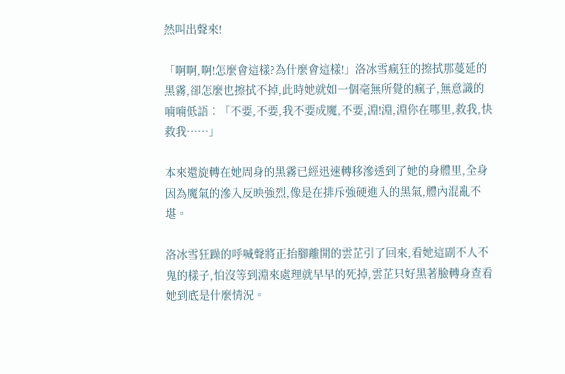然叫出聲來!

「啊啊,啊!怎麼會這樣?為什麼會這樣!」洛冰雪瘋狂的擦拭那蔓延的黑霧,卻怎麼也擦拭不掉,此時她就如一個毫無所覺的瘋子,無意識的喃喃低語︰「不要,不要,我不要成魔,不要,淵!淵,淵你在哪里,救我,快救我……」

本來還旋轉在她周身的黑霧已經迅速轉移滲透到了她的身體里,全身因為魔氣的滲入反映強烈,像是在排斥強硬進入的黑氣,體內混亂不堪。

洛冰雪狂躁的呼喊聲將正抬腳離開的雲芷引了回來,看她這副不人不鬼的樣子,怕沒等到淵來處理就早早的死掉,雲芷只好黑著臉轉身查看她到底是什麼情況。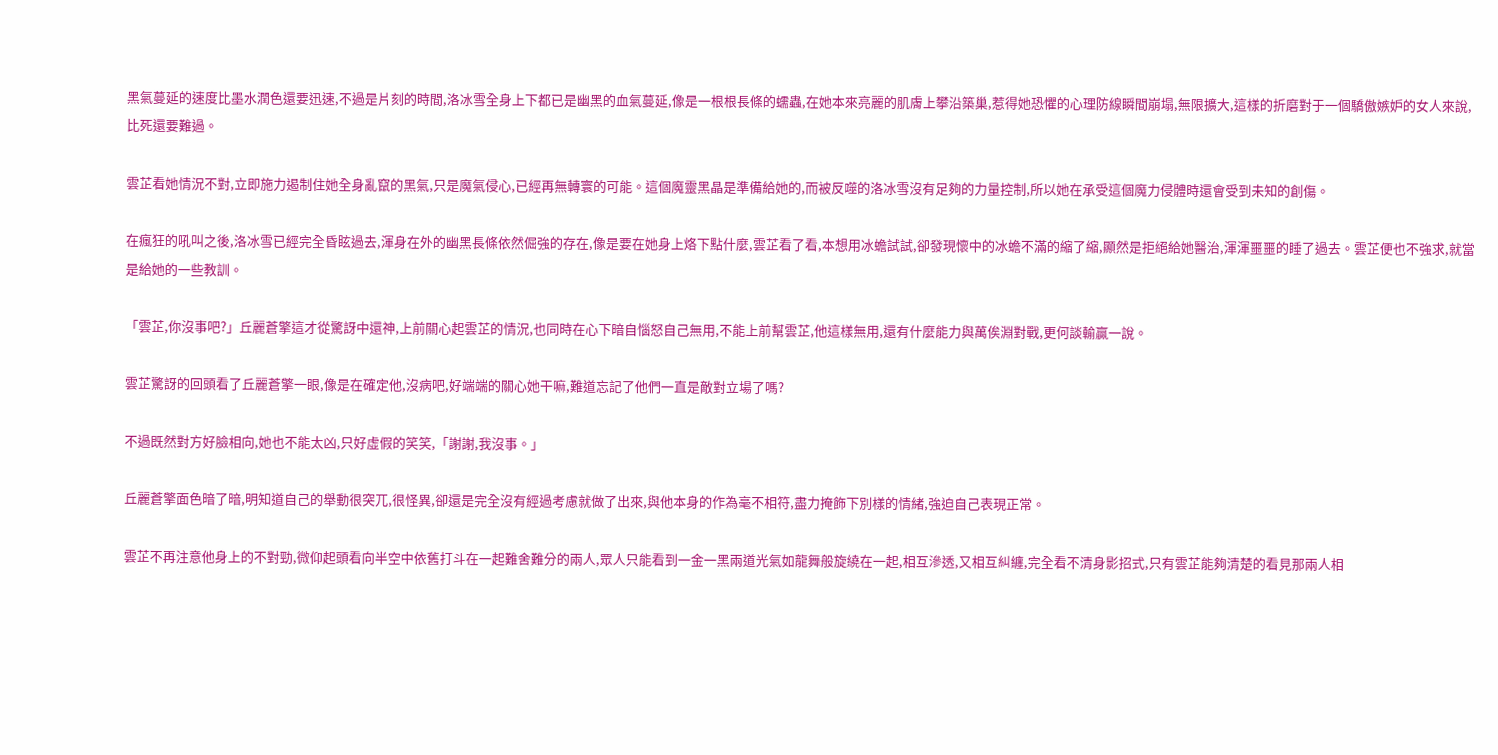黑氣蔓延的速度比墨水潤色還要迅速,不過是片刻的時間,洛冰雪全身上下都已是幽黑的血氣蔓延,像是一根根長條的蠕蟲,在她本來亮麗的肌膚上攀沿築巢,惹得她恐懼的心理防線瞬間崩塌,無限擴大,這樣的折磨對于一個驕傲嫉妒的女人來說,比死還要難過。

雲芷看她情況不對,立即施力遏制住她全身亂竄的黑氣,只是魔氣侵心,已經再無轉寰的可能。這個魔靈黑晶是準備給她的,而被反噬的洛冰雪沒有足夠的力量控制,所以她在承受這個魔力侵體時還會受到未知的創傷。

在瘋狂的吼叫之後,洛冰雪已經完全昏眩過去,渾身在外的幽黑長條依然倔強的存在,像是要在她身上烙下點什麼,雲芷看了看,本想用冰蟾試試,卻發現懷中的冰蟾不滿的縮了縮,顯然是拒絕給她醫治,渾渾噩噩的睡了過去。雲芷便也不強求,就當是給她的一些教訓。

「雲芷,你沒事吧?」丘麗蒼擎這才從驚訝中還神,上前關心起雲芷的情況,也同時在心下暗自惱怒自己無用,不能上前幫雲芷,他這樣無用,還有什麼能力與萬俟淵對戰,更何談輸贏一說。

雲芷驚訝的回頭看了丘麗蒼擎一眼,像是在確定他,沒病吧,好端端的關心她干嘛,難道忘記了他們一直是敵對立場了嗎?

不過既然對方好臉相向,她也不能太凶,只好虛假的笑笑,「謝謝,我沒事。」

丘麗蒼擎面色暗了暗,明知道自己的舉動很突兀,很怪異,卻還是完全沒有經過考慮就做了出來,與他本身的作為毫不相符,盡力掩飾下別樣的情緒,強迫自己表現正常。

雲芷不再注意他身上的不對勁,微仰起頭看向半空中依舊打斗在一起難舍難分的兩人,眾人只能看到一金一黑兩道光氣如龍舞般旋繞在一起,相互滲透,又相互糾纏,完全看不清身影招式,只有雲芷能夠清楚的看見那兩人相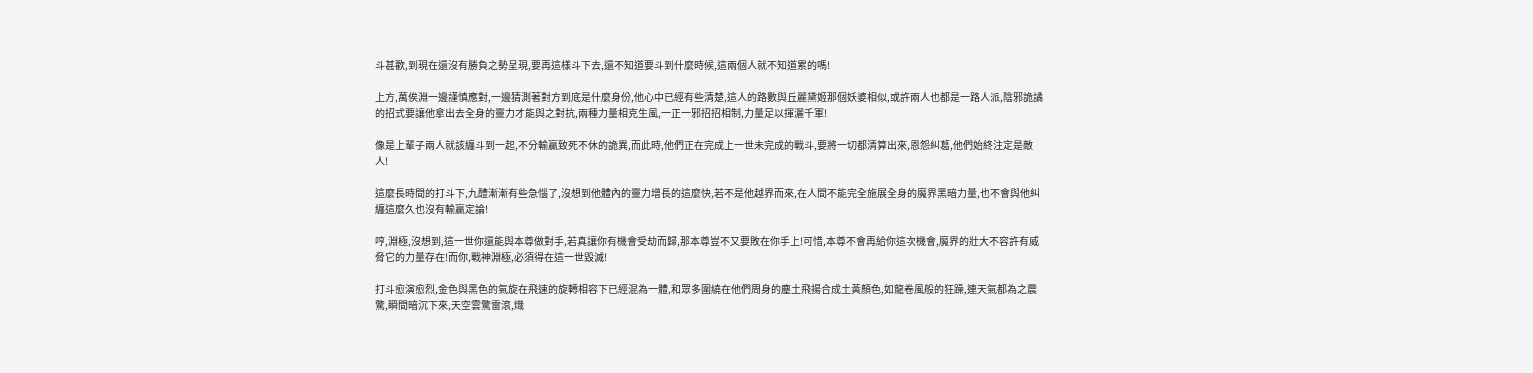斗甚歡,到現在還沒有勝負之勢呈現,要再這樣斗下去,還不知道要斗到什麼時候,這兩個人就不知道累的嗎!

上方,萬俟淵一邊謹慎應對,一邊猜測著對方到底是什麼身份,他心中已經有些清楚,這人的路數與丘麗黛姬那個妖婆相似,或許兩人也都是一路人派,陰邪詭譎的招式要讓他拿出去全身的靈力才能與之對抗,兩種力量相克生風,一正一邪招招相制,力量足以揮灑千軍!

像是上輩子兩人就該纏斗到一起,不分輸贏致死不休的詭異,而此時,他們正在完成上一世未完成的戰斗,要將一切都清算出來,恩怨糾葛,他們始終注定是敵人!

這麼長時間的打斗下,九醴漸漸有些急惱了,沒想到他體內的靈力增長的這麼快,若不是他越界而來,在人間不能完全施展全身的魔界黑暗力量,也不會與他糾纏這麼久也沒有輸贏定論!

哼,淵極,沒想到,這一世你還能與本尊做對手,若真讓你有機會受劫而歸,那本尊豈不又要敗在你手上!可惜,本尊不會再給你這次機會,魔界的壯大不容許有威脅它的力量存在!而你,戰神淵極,必須得在這一世毀滅!

打斗愈演愈烈,金色與黑色的氣旋在飛速的旋轉相容下已經混為一體,和眾多圍繞在他們周身的塵土飛揚合成土黃顏色,如龍卷風般的狂躁,連天氣都為之震驚,瞬間暗沉下來,天空雲驚雷滾,熾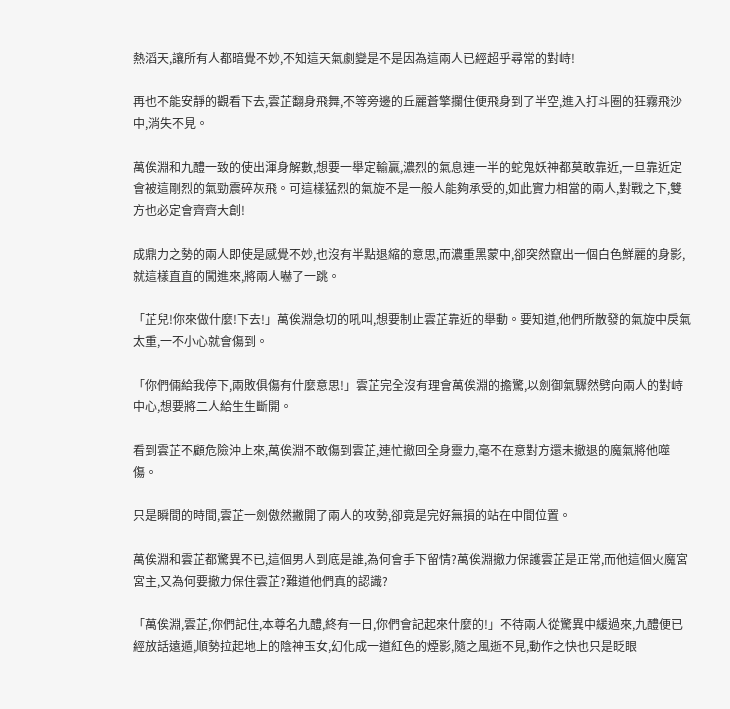熱滔天,讓所有人都暗覺不妙,不知這天氣劇變是不是因為這兩人已經超乎尋常的對峙!

再也不能安靜的觀看下去,雲芷翻身飛舞,不等旁邊的丘麗蒼擎攔住便飛身到了半空,進入打斗圈的狂霧飛沙中,消失不見。

萬俟淵和九醴一致的使出渾身解數,想要一舉定輸贏,濃烈的氣息連一半的蛇鬼妖神都莫敢靠近,一旦靠近定會被這剛烈的氣勁震碎灰飛。可這樣猛烈的氣旋不是一般人能夠承受的,如此實力相當的兩人,對戰之下,雙方也必定會齊齊大創!

成鼎力之勢的兩人即使是感覺不妙,也沒有半點退縮的意思,而濃重黑蒙中,卻突然竄出一個白色鮮麗的身影,就這樣直直的闖進來,將兩人嚇了一跳。

「芷兒!你來做什麼!下去!」萬俟淵急切的吼叫,想要制止雲芷靠近的舉動。要知道,他們所散發的氣旋中戾氣太重,一不小心就會傷到。

「你們倆給我停下,兩敗俱傷有什麼意思!」雲芷完全沒有理會萬俟淵的擔驚,以劍御氣驟然劈向兩人的對峙中心,想要將二人給生生斷開。

看到雲芷不顧危險沖上來,萬俟淵不敢傷到雲芷,連忙撤回全身靈力,毫不在意對方還未撤退的魔氣將他噬傷。

只是瞬間的時間,雲芷一劍傲然撇開了兩人的攻勢,卻竟是完好無損的站在中間位置。

萬俟淵和雲芷都驚異不已,這個男人到底是誰,為何會手下留情?萬俟淵撤力保護雲芷是正常,而他這個火魔宮宮主,又為何要撤力保住雲芷?難道他們真的認識?

「萬俟淵,雲芷,你們記住,本尊名九醴,終有一日,你們會記起來什麼的!」不待兩人從驚異中緩過來,九醴便已經放話遠遁,順勢拉起地上的陰神玉女,幻化成一道紅色的煙影,隨之風逝不見,動作之快也只是眨眼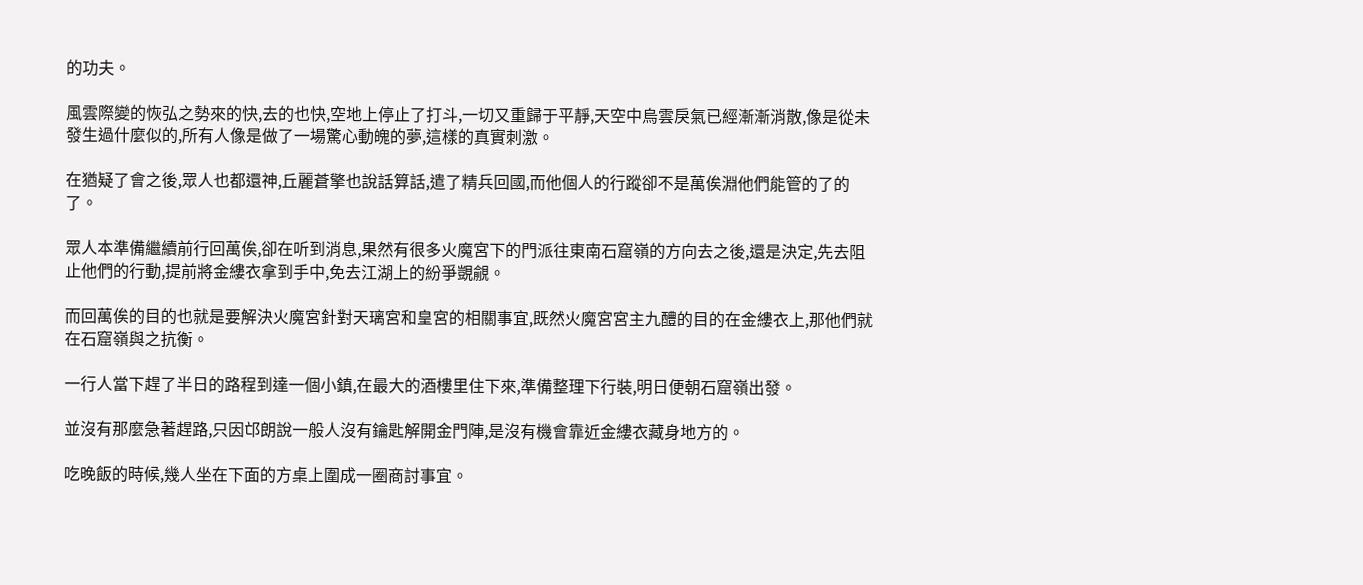的功夫。

風雲際變的恢弘之勢來的快,去的也快,空地上停止了打斗,一切又重歸于平靜,天空中烏雲戾氣已經漸漸消散,像是從未發生過什麼似的,所有人像是做了一場驚心動魄的夢,這樣的真實刺激。

在猶疑了會之後,眾人也都還神,丘麗蒼擎也說話算話,遣了精兵回國,而他個人的行蹤卻不是萬俟淵他們能管的了的了。

眾人本準備繼續前行回萬俟,卻在听到消息,果然有很多火魔宮下的門派往東南石窟嶺的方向去之後,還是決定,先去阻止他們的行動,提前將金縷衣拿到手中,免去江湖上的紛爭覬覦。

而回萬俟的目的也就是要解決火魔宮針對天璃宮和皇宮的相關事宜,既然火魔宮宮主九醴的目的在金縷衣上,那他們就在石窟嶺與之抗衡。

一行人當下趕了半日的路程到達一個小鎮,在最大的酒樓里住下來,準備整理下行裝,明日便朝石窟嶺出發。

並沒有那麼急著趕路,只因邙朗說一般人沒有鑰匙解開金門陣,是沒有機會靠近金縷衣藏身地方的。

吃晚飯的時候,幾人坐在下面的方桌上圍成一圈商討事宜。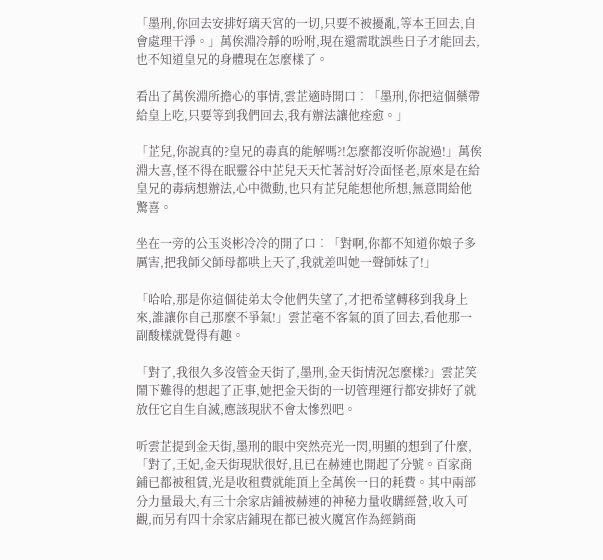「墨刑,你回去安排好璃天宮的一切,只要不被擾亂,等本王回去,自會處理干淨。」萬俟淵冷靜的吩咐,現在還需耽誤些日子才能回去,也不知道皇兄的身體現在怎麼樣了。

看出了萬俟淵所擔心的事情,雲芷適時開口︰「墨刑,你把這個藥帶給皇上吃,只要等到我們回去,我有辦法讓他痊愈。」

「芷兒,你說真的?皇兄的毒真的能解嗎?!怎麼都沒听你說過!」萬俟淵大喜,怪不得在眠靈谷中芷兒天天忙著討好冷面怪老,原來是在給皇兄的毒病想辦法,心中微動,也只有芷兒能想他所想,無意間給他驚喜。

坐在一旁的公玉炎彬冷冷的開了口︰「對啊,你都不知道你娘子多厲害,把我師父師母都哄上天了,我就差叫她一聲師妹了!」

「哈哈,那是你這個徒弟太令他們失望了,才把希望轉移到我身上來,誰讓你自己那麼不爭氣!」雲芷毫不客氣的頂了回去,看他那一副酸樣就覺得有趣。

「對了,我很久多沒管金天街了,墨刑,金天街情況怎麼樣?」雲芷笑鬧下難得的想起了正事,她把金天街的一切管理運行都安排好了就放任它自生自滅,應該現狀不會太慘烈吧。

听雲芷提到金天街,墨刑的眼中突然亮光一閃,明顯的想到了什麼,「對了,王妃,金天街現狀很好,且已在赫連也開起了分號。百家商鋪已都被租賃,光是收租費就能頂上全萬俟一日的耗費。其中兩部分力量最大,有三十余家店鋪被赫連的神秘力量收購經營,收入可觀,而另有四十余家店鋪現在都已被火魔宮作為經銷商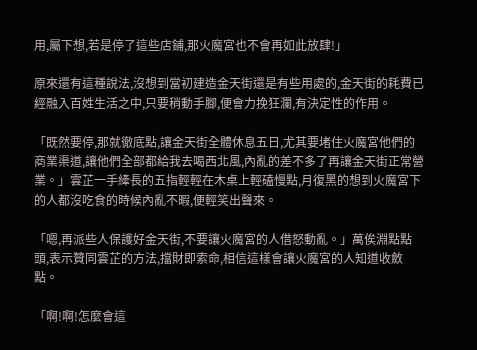用,屬下想,若是停了這些店鋪,那火魔宮也不會再如此放肆!」

原來還有這種說法,沒想到當初建造金天街還是有些用處的,金天街的耗費已經融入百姓生活之中,只要稍動手腳,便會力挽狂瀾,有決定性的作用。

「既然要停,那就徹底點,讓金天街全體休息五日,尤其要堵住火魔宮他們的商業渠道,讓他們全部都給我去喝西北風,內亂的差不多了再讓金天街正常營業。」雲芷一手縴長的五指輕輕在木桌上輕磕慢點,月復黑的想到火魔宮下的人都沒吃食的時候內亂不暇,便輕笑出聲來。

「嗯,再派些人保護好金天街,不要讓火魔宮的人借怒動亂。」萬俟淵點點頭,表示贊同雲芷的方法,擋財即索命,相信這樣會讓火魔宮的人知道收斂點。

「啊!啊!怎麼會這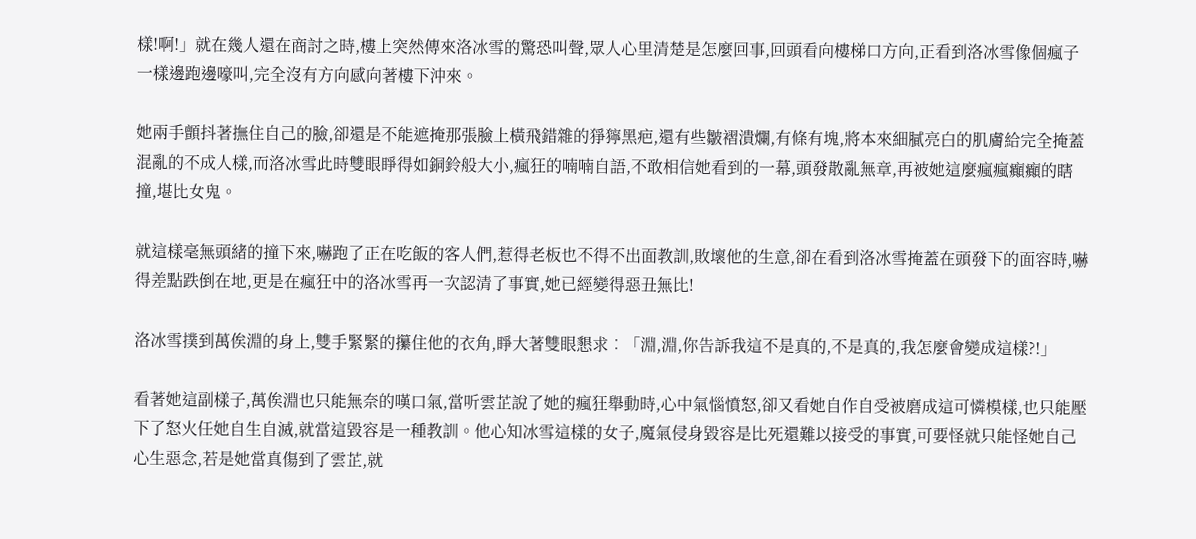樣!啊!」就在幾人還在商討之時,樓上突然傳來洛冰雪的驚恐叫聲,眾人心里清楚是怎麼回事,回頭看向樓梯口方向,正看到洛冰雪像個瘋子一樣邊跑邊嚎叫,完全沒有方向感向著樓下沖來。

她兩手顫抖著撫住自己的臉,卻還是不能遮掩那張臉上橫飛錯雜的猙獰黑疤,還有些皺褶潰爛,有條有塊,將本來細膩亮白的肌膚給完全掩蓋混亂的不成人樣,而洛冰雪此時雙眼睜得如銅鈴般大小,瘋狂的喃喃自語,不敢相信她看到的一幕,頭發散亂無章,再被她這麼瘋瘋癲癲的瞎撞,堪比女鬼。

就這樣毫無頭緒的撞下來,嚇跑了正在吃飯的客人們,惹得老板也不得不出面教訓,敗壞他的生意,卻在看到洛冰雪掩蓋在頭發下的面容時,嚇得差點跌倒在地,更是在瘋狂中的洛冰雪再一次認清了事實,她已經變得惡丑無比!

洛冰雪撲到萬俟淵的身上,雙手緊緊的攥住他的衣角,睜大著雙眼懇求︰「淵,淵,你告訴我這不是真的,不是真的,我怎麼會變成這樣?!」

看著她這副樣子,萬俟淵也只能無奈的嘆口氣,當听雲芷說了她的瘋狂舉動時,心中氣惱憤怒,卻又看她自作自受被磨成這可憐模樣,也只能壓下了怒火任她自生自滅,就當這毀容是一種教訓。他心知冰雪這樣的女子,魔氣侵身毀容是比死還難以接受的事實,可要怪就只能怪她自己心生惡念,若是她當真傷到了雲芷,就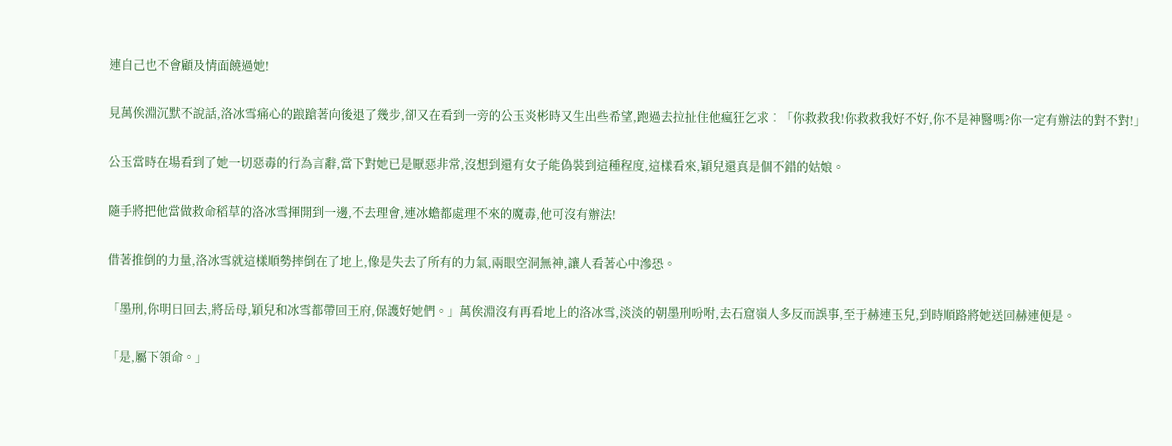連自己也不會顧及情面饒過她!

見萬俟淵沉默不說話,洛冰雪痛心的踉蹌著向後退了幾步,卻又在看到一旁的公玉炎彬時又生出些希望,跑過去拉扯住他瘋狂乞求︰「你救救我!你救救我好不好,你不是神醫嗎?你一定有辦法的對不對!」

公玉當時在場看到了她一切惡毒的行為言辭,當下對她已是厭惡非常,沒想到還有女子能偽裝到這種程度,這樣看來,穎兒還真是個不錯的姑娘。

隨手將把他當做救命稻草的洛冰雪揮開到一邊,不去理會,連冰蟾都處理不來的魔毒,他可沒有辦法!

借著推倒的力量,洛冰雪就這樣順勢摔倒在了地上,像是失去了所有的力氣,兩眼空洞無神,讓人看著心中滲恐。

「墨刑,你明日回去,將岳母,穎兒和冰雪都帶回王府,保護好她們。」萬俟淵沒有再看地上的洛冰雪,淡淡的朝墨刑吩咐,去石窟嶺人多反而誤事,至于赫連玉兒,到時順路將她送回赫連便是。

「是,屬下領命。」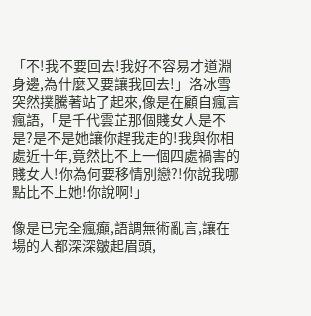「不!我不要回去!我好不容易才道淵身邊,為什麼又要讓我回去!」洛冰雪突然撲騰著站了起來,像是在顧自瘋言瘋語,「是千代雲芷那個賤女人是不是?是不是她讓你趕我走的!我與你相處近十年,竟然比不上一個四處禍害的賤女人!你為何要移情別戀?!你說我哪點比不上她!你說啊!」

像是已完全瘋癲,語調無術亂言,讓在場的人都深深皺起眉頭,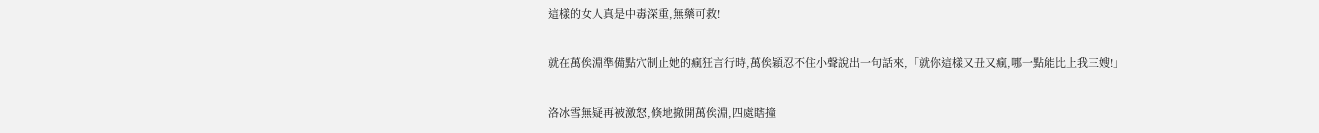這樣的女人真是中毒深重,無藥可救!

就在萬俟淵準備點穴制止她的瘋狂言行時,萬俟穎忍不住小聲說出一句話來,「就你這樣又丑又瘋,哪一點能比上我三嫂!」

洛冰雪無疑再被激怒,倏地撤開萬俟淵,四處瞎撞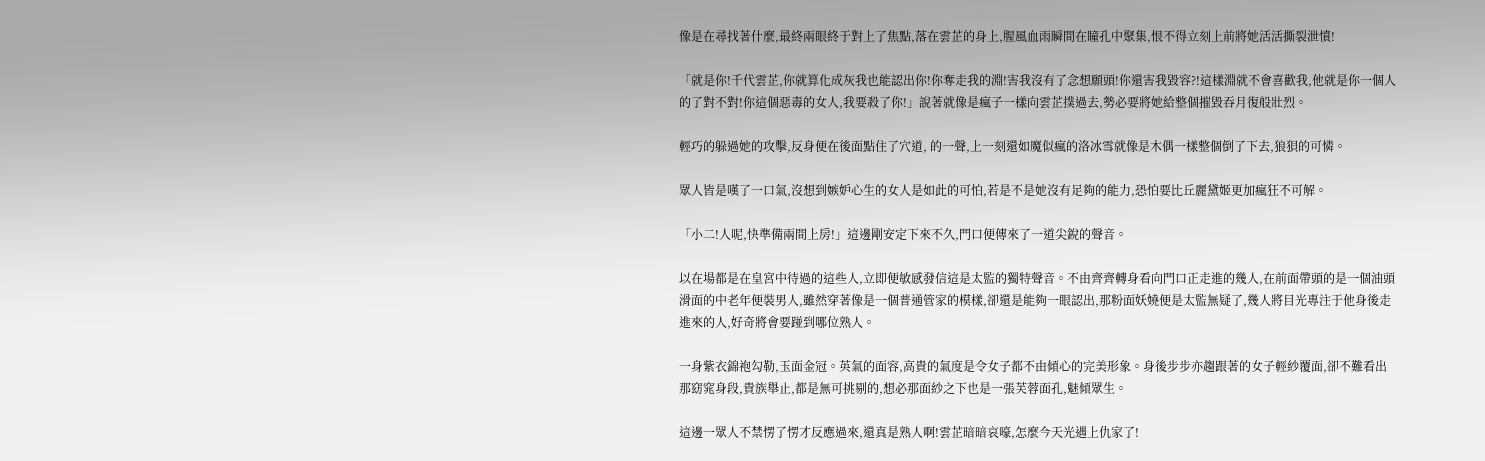像是在尋找著什麼,最終兩眼終于對上了焦點,落在雲芷的身上,腥風血雨瞬間在瞳孔中聚集,恨不得立刻上前將她活活撕裂泄憤!

「就是你!千代雲芷,你就算化成灰我也能認出你!你奪走我的淵!害我沒有了念想願頭!你還害我毀容?!這樣淵就不會喜歡我,他就是你一個人的了對不對!你這個惡毒的女人,我要殺了你!」說著就像是瘋子一樣向雲芷撲過去,勢必要將她給整個摧毀吞月復般壯烈。

輕巧的躲過她的攻擊,反身便在後面點住了穴道, 的一聲,上一刻還如魔似瘋的洛冰雪就像是木偶一樣整個倒了下去,狼狽的可憐。

眾人皆是嘆了一口氣,沒想到嫉妒心生的女人是如此的可怕,若是不是她沒有足夠的能力,恐怕要比丘麗黛姬更加瘋狂不可解。

「小二!人呢,快準備兩間上房!」這邊剛安定下來不久,門口便傳來了一道尖銳的聲音。

以在場都是在皇宮中待過的這些人,立即便敏感發信這是太監的獨特聲音。不由齊齊轉身看向門口正走進的幾人,在前面帶頭的是一個油頭滑面的中老年便裝男人,雖然穿著像是一個普通管家的模樣,卻還是能夠一眼認出,那粉面妖嬈便是太監無疑了,幾人將目光專注于他身後走進來的人,好奇將會要踫到哪位熟人。

一身紫衣錦袍勾勒,玉面金冠。英氣的面容,高貴的氣度是令女子都不由傾心的完美形象。身後步步亦趨跟著的女子輕紗覆面,卻不難看出那窈窕身段,貴族舉止,都是無可挑剔的,想必那面紗之下也是一張芙蓉面孔,魅傾眾生。

這邊一眾人不禁愣了愣才反應過來,還真是熟人啊!雲芷暗暗哀嚎,怎麼今天光遇上仇家了!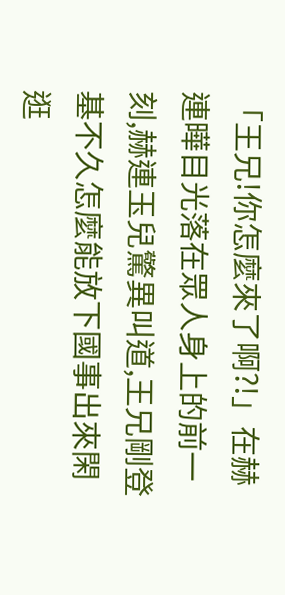「王兄!你怎麼來了啊?!」在赫連曄目光落在眾人身上的前一刻,赫連玉兒驚異叫道,王兄剛登基不久怎麼能放下國事出來閑逛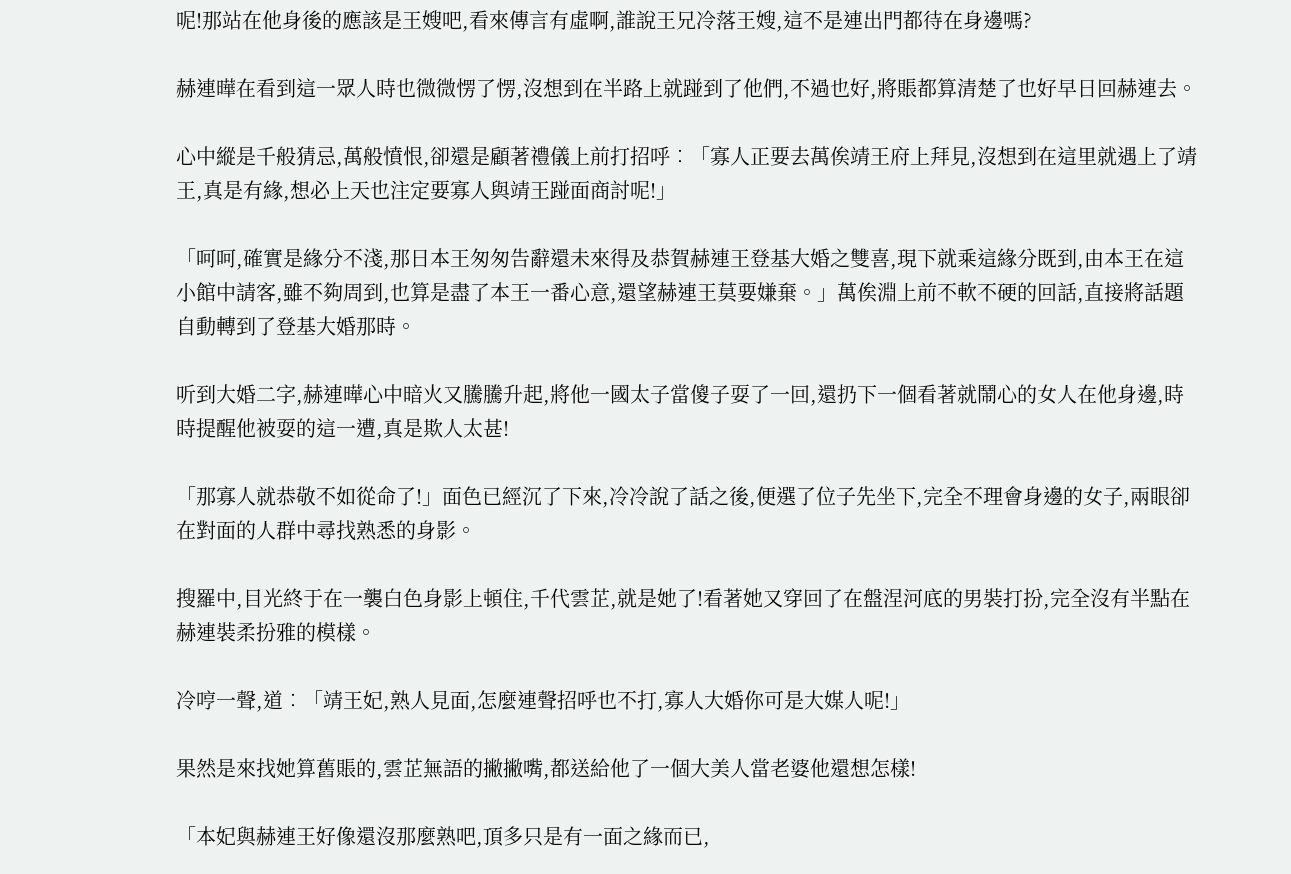呢!那站在他身後的應該是王嫂吧,看來傳言有虛啊,誰說王兄冷落王嫂,這不是連出門都待在身邊嗎?

赫連曄在看到這一眾人時也微微愣了愣,沒想到在半路上就踫到了他們,不過也好,將賬都算清楚了也好早日回赫連去。

心中縱是千般猜忌,萬般憤恨,卻還是顧著禮儀上前打招呼︰「寡人正要去萬俟靖王府上拜見,沒想到在這里就遇上了靖王,真是有緣,想必上天也注定要寡人與靖王踫面商討呢!」

「呵呵,確實是緣分不淺,那日本王匆匆告辭還未來得及恭賀赫連王登基大婚之雙喜,現下就乘這緣分既到,由本王在這小館中請客,雖不夠周到,也算是盡了本王一番心意,還望赫連王莫要嫌棄。」萬俟淵上前不軟不硬的回話,直接將話題自動轉到了登基大婚那時。

听到大婚二字,赫連曄心中暗火又騰騰升起,將他一國太子當傻子耍了一回,還扔下一個看著就鬧心的女人在他身邊,時時提醒他被耍的這一遭,真是欺人太甚!

「那寡人就恭敬不如從命了!」面色已經沉了下來,冷冷說了話之後,便選了位子先坐下,完全不理會身邊的女子,兩眼卻在對面的人群中尋找熟悉的身影。

搜羅中,目光終于在一襲白色身影上頓住,千代雲芷,就是她了!看著她又穿回了在盤涅河底的男裝打扮,完全沒有半點在赫連裝柔扮雅的模樣。

冷哼一聲,道︰「靖王妃,熟人見面,怎麼連聲招呼也不打,寡人大婚你可是大媒人呢!」

果然是來找她算舊賬的,雲芷無語的撇撇嘴,都送給他了一個大美人當老婆他還想怎樣!

「本妃與赫連王好像還沒那麼熟吧,頂多只是有一面之緣而已,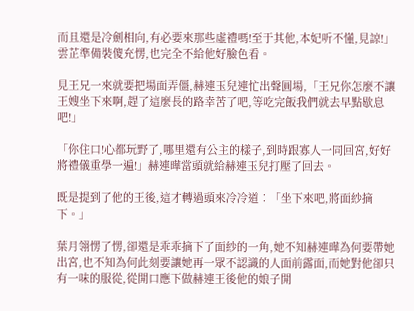而且還是冷劍相向,有必要來那些虛禮嗎!至于其他,本妃听不懂,見諒!」雲芷準備裝傻充愣,也完全不給他好臉色看。

見王兄一來就要把場面弄僵,赫連玉兒連忙出聲圓場,「王兄你怎麼不讓王嫂坐下來啊,趕了這麼長的路幸苦了吧,等吃完飯我們就去早點歇息吧!」

「你住口!心都玩野了,哪里還有公主的樣子,到時跟寡人一同回宮,好好將禮儀重學一遍!」赫連曄當頭就給赫連玉兒打壓了回去。

既是提到了他的王後,這才轉過頭來冷冷道︰「坐下來吧,將面紗摘下。」

葉月翎愣了愣,卻還是乖乖摘下了面紗的一角,她不知赫連曄為何要帶她出宮,也不知為何此刻要讓她再一眾不認識的人面前露面,而她對他卻只有一味的服從,從開口應下做赫連王後他的娘子開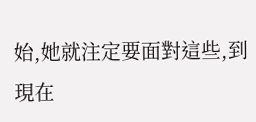始,她就注定要面對這些,到現在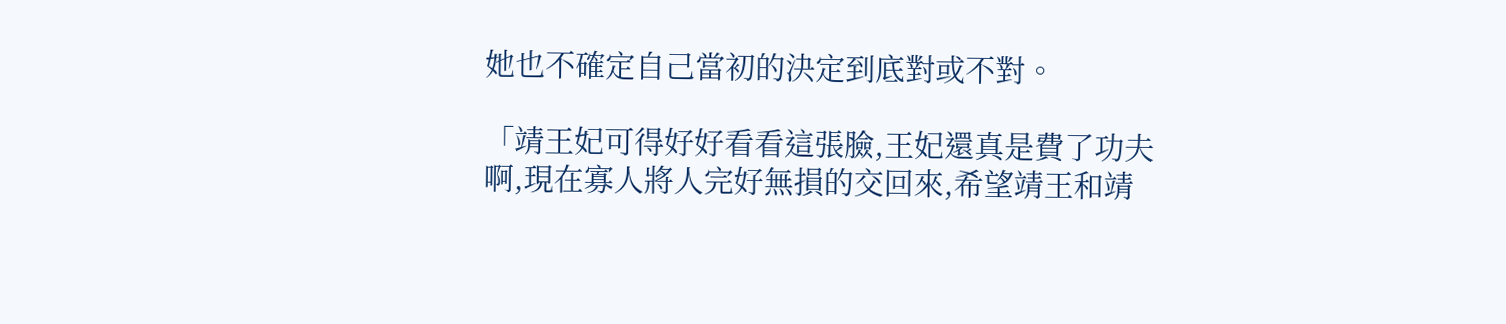她也不確定自己當初的決定到底對或不對。

「靖王妃可得好好看看這張臉,王妃還真是費了功夫啊,現在寡人將人完好無損的交回來,希望靖王和靖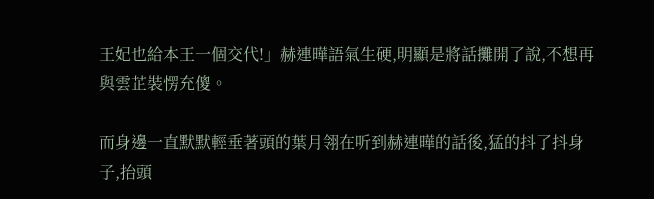王妃也給本王一個交代!」赫連曄語氣生硬,明顯是將話攤開了說,不想再與雲芷裝愣充傻。

而身邊一直默默輕垂著頭的葉月翎在听到赫連曄的話後,猛的抖了抖身子,抬頭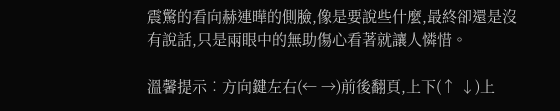震驚的看向赫連曄的側臉,像是要說些什麼,最終卻還是沒有說話,只是兩眼中的無助傷心看著就讓人憐惜。

溫馨提示︰方向鍵左右(← →)前後翻頁,上下(↑ ↓)上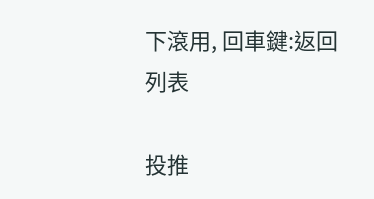下滾用, 回車鍵:返回列表

投推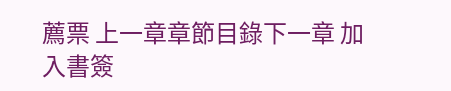薦票 上一章章節目錄下一章 加入書簽